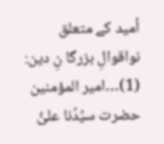اُمید کے متعلق نواقوالِ بزرگا نِ دین:
(1)…امیر المؤمنین حضرت سیِّدُنا علیُّ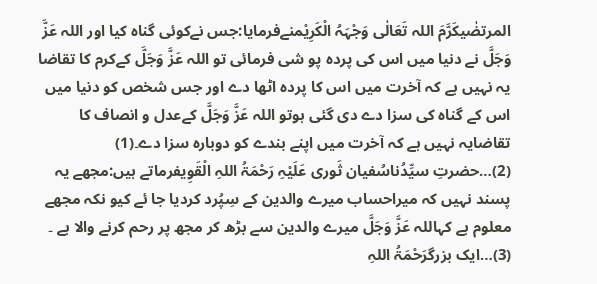المرتضٰیکَرَّمَ اللہ تَعَالٰی وَجْہَہُ الْکَرِیْمنےفرمایا:جس نےکوئی گناہ کیا اور اللہ عَزَّ وَجَلَّ نے دنیا میں اس کی پردہ پو شی فرمائی تو اللہ عَزَّ وَجَلَّ کےکرم کا تقاضا یہ نہیں ہے کہ آخرت میں اس کا پردہ اٹھا دے اور جس شخص کو دنیا میں اس کے گناہ کی سزا دے دی گئی ہوتو اللہ عَزَّ وَجَلَّ کےعدل و انصاف کا تقاضایہ نہیں ہے کہ آخرت میں اپنے بندے کو دوبارہ سزا دے۔(1)
(2)…حضرتِ سیِّدُناسُفیان ثَوری عَلَیْہِ رَحْمَۃُ اللہِ الْقَوِیفرماتے ہیں:مجھے یہ پسند نہیں کہ میراحساب میرے والدین کے سِپُرد کردیا جا ئے کیو نکہ مجھے معلوم ہے کہاللہ عَزَّ وَجَلَّ میرے والدین سے بڑھ کر مجھ پر رحم کرنے والا ہے ۔
(3)…ایک بزرگرَحْمَۃُ اللہِ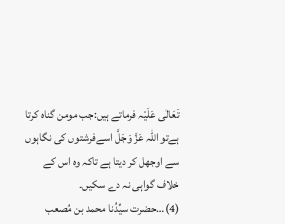تَعَالٰی عَلَیْہ فرماتے ہیں:جب مومن گناہ کرتا ہےتو اللہ عَزَّ وَجَلَّ اسےفرشتوں کی نگاہوں سے اوجھل کر دیتا ہے تاکہ وہ اس کے خلاف گواہی نہ دے سکیں۔
(4)…حضرت سیِّدُنا محمد بن مُصعب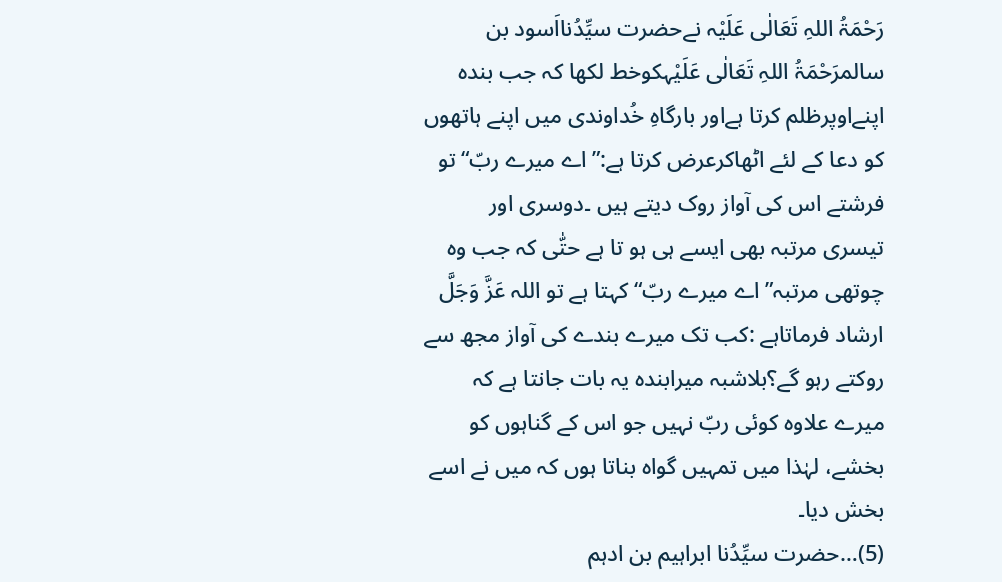رَحْمَۃُ اللہِ تَعَالٰی عَلَیْہ نےحضرت سیِّدُنااَسود بن سالمرَحْمَۃُ اللہِ تَعَالٰی عَلَیْہکوخط لکھا کہ جب بندہ اپنےاوپرظلم کرتا ہےاور بارگاہِ خُداوندی میں اپنے ہاتھوں کو دعا کے لئے اٹھاکرعرض کرتا ہے:”اے میرے ربّ“تو فرشتے اس کی آواز روک دیتے ہیں ۔دوسری اور تیسری مرتبہ بھی ایسے ہی ہو تا ہے حتّٰی کہ جب وہ چوتھی مرتبہ”اے میرے ربّ“ کہتا ہے تو اللہ عَزَّ وَجَلَّ ارشاد فرماتاہے :کب تک میرے بندے کی آواز مجھ سے روکتے رہو گے؟بلاشبہ میرابندہ یہ بات جانتا ہے کہ میرے علاوہ کوئی ربّ نہیں جو اس کے گناہوں کو بخشے، لہٰذا میں تمہیں گواہ بناتا ہوں کہ میں نے اسے بخش دیا۔
(5)…حضرت سیِّدُنا ابراہیم بن ادہم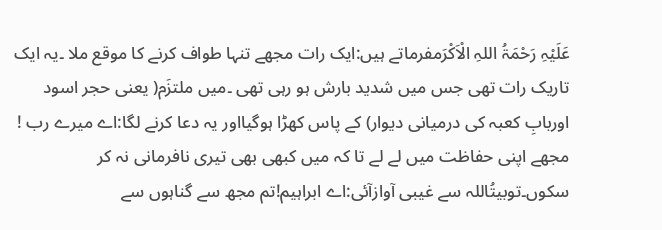عَلَیْہِ رَحْمَۃُ اللہِ الْاَکْرَمفرماتے ہیں:ایک رات مجھے تنہا طواف کرنے کا موقع ملا ۔یہ ایک تاریک رات تھی جس میں شدید بارش ہو رہی تھی ۔میں ملتزَم( یعنی حجر اسود اوربابِ کعبہ کی درمیانی دیوار) کے پاس کھڑا ہوگیااور یہ دعا کرنے لگا:اے میرے رب ! مجھے اپنی حفاظت میں لے لے تا کہ میں کبھی بھی تیری نافرمانی نہ کر سکوں۔توبیتُاللہ سے غیبی آوازآئی:اے ابراہیم!تم مجھ سے گناہوں سے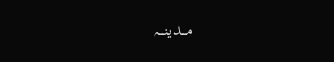مـــدینـــہ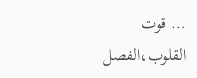… قوت القلوب،الفصل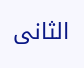الثانی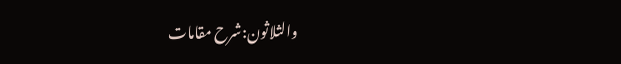والثلاثون:شرح مقامات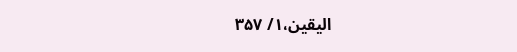الیقین،۱/ ۳۵۷